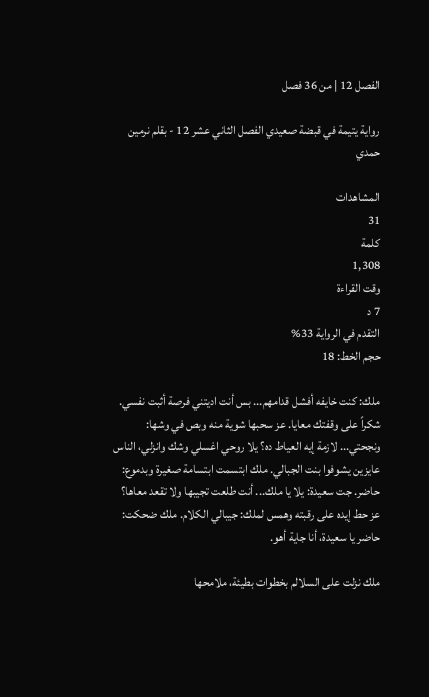الفصل 12 | من 36 فصل

رواية يتيمة في قبضة صعيدي الفصل الثاني عشر 12 - بقلم نرمين حمدي

المشاهدات
31
كلمة
1,308
وقت القراءة
7 د
التقدم في الرواية 33%
حجم الخط: 18

ملك: كنت خايفه أفشل قدامهم... بس أنت اديتني فرصة أثبت نفسي. شكراً على وقفتك معايا. عز سحبها شوية منه وبص في وشها: ونجحتي... لازمة إيه العياط ده؟ يلا روحي اغسلي وشك وانزلي، الناس عايزين يشوفوا بنت الجبالي. ملك ابتسمت ابتسامة صغيرة وبدموع: حاضر. جت سعيدة: يلا يا ملك... أنت طلعت تجيبها ولا تقعد معاها؟ عز حط إيده على رقبته وهمس لملك: جيبالي الكلام. ملك ضحكت: حاضر يا سعيدة، أنا جاية أهو.

ملك نزلت على السلالم بخطوات بطيئة، ملامحها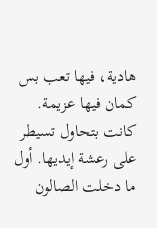هادية، فيها تعب بس كمان فيها عزيمة. كانت بتحاول تسيطر على رعشة إيديها. أول ما دخلت الصالون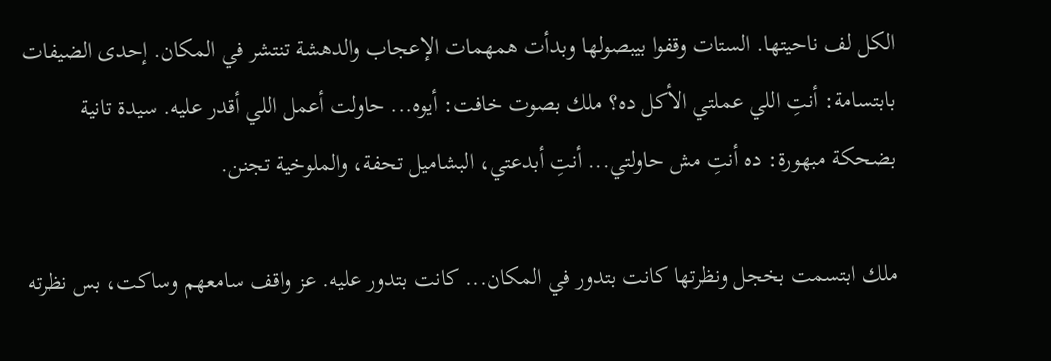الكل لف ناحيتها. الستات وقفوا بيبصولها وبدأت همهمات الإعجاب والدهشة تنتشر في المكان. إحدى الضيفات بابتسامة: أنتِ اللي عملتي الأكل ده؟ ملك بصوت خافت: أيوه... حاولت أعمل اللي أقدر عليه. سيدة تانية بضحكة مبهورة: ده أنتِ مش حاولتي... أنتِ أبدعتي، البشاميل تحفة، والملوخية تجنن.

ملك ابتسمت بخجل ونظرتها كانت بتدور في المكان... كانت بتدور عليه. عز واقف سامعهم وساكت، بس نظرته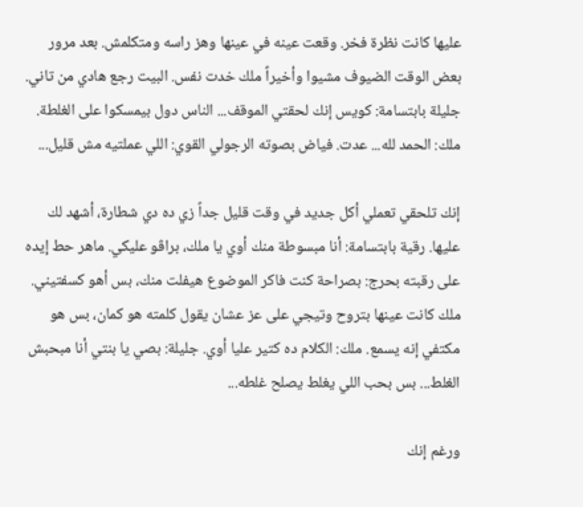عليها كانت نظرة فخر. وقعت عينه في عينها وهز راسه ومتكلمش. بعد مرور بعض الوقت الضيوف مشيوا وأخيراً ملك خدت نفس. البيت رجع هادي من تاني. جليلة بابتسامة: كويس إنك لحقتي الموقف... الناس دول بيمسكوا على الغلطة. ملك: الحمد لله... عدت. فياض بصوته الرجولي القوي: اللي عملتيه مش قليل...

إنك تلحقي تعملي أكل جديد في وقت قليل جداً زي ده دي شطارة، أشهد لك عليها. رقية بابتسامة: أنا مبسوطة منك أوي يا ملك، براڤو عليكي. ماهر حط إيده على رقبته بحرج: بصراحة كنت فاكر الموضوع هيفلت منك، بس أهو كسفتيني. ملك كانت عينها بتروح وتيجي على عز عشان يقول كلمته هو كمان، بس هو مكتفي إنه يسمع. ملك: الكلام ده كتير عليا أوي. جليلة: بصي يا بنتي أنا مبحبش الغلط... بس بحب اللي يغلط يصلح غلطه...

ورغم إنك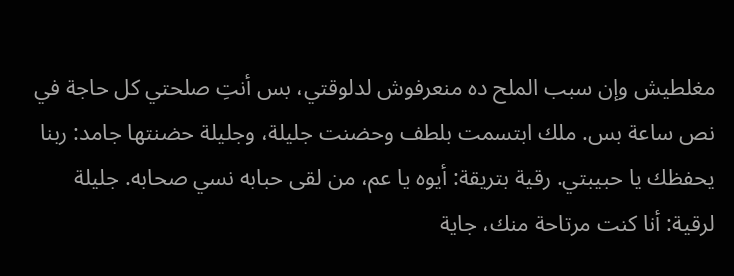مغلطيش وإن سبب الملح ده منعرفوش لدلوقتي، بس أنتِ صلحتي كل حاجة في نص ساعة بس. ملك ابتسمت بلطف وحضنت جليلة، وجليلة حضنتها جامد: ربنا يحفظك يا حبيبتي. رقية بتريقة: أيوه يا عم، من لقى حبابه نسي صحابه. جليلة لرقية: أنا كنت مرتاحة منك، جاية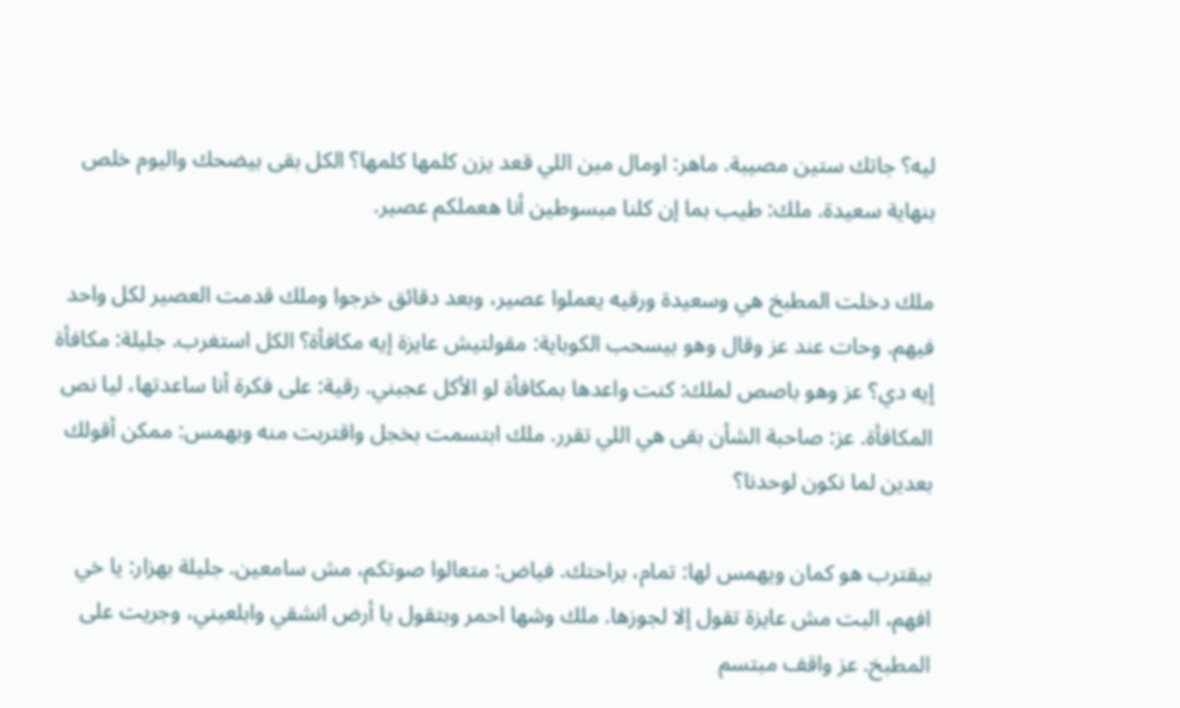ليه؟ جاتك ستين مصيبة. ماهر: اومال مين اللي قعد يزن كلمها كلمها؟ الكل بقى بيضحك واليوم خلص بنهاية سعيدة. ملك: طيب بما إن كلنا مبسوطين أنا هعملكم عصير.

ملك دخلت المطبخ هي وسعيدة ورقيه يعملوا عصير، وبعد دقائق خرجوا وملك قدمت العصير لكل واحد فيهم. وحات عند عز وقال وهو بيسحب الكوباية: مقولتيش عايزة إيه مكافأة؟ الكل استغرب. جليلة: مكافأة إيه دي؟ عز وهو باصص لملك: كنت واعدها بمكافأة لو الأكل عجبني. رقية: على فكرة أنا ساعدتها، ليا نص المكافأة. عز: صاحبة الشأن بقى هي اللي تقرر. ملك ابتسمت بخجل واقتربت منه وبهمس: ممكن أقولك بعدين لما نكون لوحدنا؟

بيقترب هو كمان ويهمس لها: تمام، براحتك. فياض: متعالوا صوتكم، مش سامعين. جليلة بهزار: يا خي افهم، البت مش عايزة تقول إلا لجوزها. ملك وشها احمر وبتقول يا أرض انشقي وابلعيني، وجريت على المطبخ. عز واقف مبتسم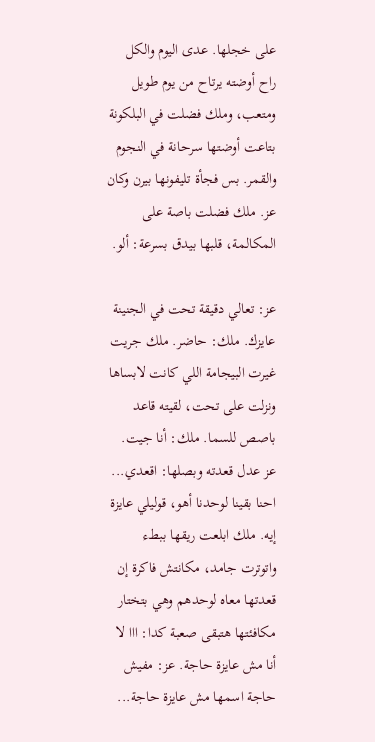على خجلها. عدى اليوم والكل راح أوضته يرتاح من يوم طويل ومتعب، وملك فضلت في البلكونة بتاعت أوضتها سرحانة في النجوم والقمر. بس فجأة تليفونها بيرن وكان عز. ملك فضلت باصة على المكالمة، قلبها بيدق بسرعة: ألو.

عز: تعالي دقيقة تحت في الجنينة عايزك. ملك: حاضر. ملك جريت غيرت البيجامة اللي كانت لابساها ونزلت على تحت، لقيته قاعد باصص للسما. ملك: أنا جيت. عز عدل قعدته وبصلها: اقعدي... احنا بقينا لوحدنا أهو، قوليلي عايزة إيه. ملك ابلعت ريقها ببطء واتوترت جامد، مكانتش فاكرة إن قعدتها معاه لوحدهم وهي بتختار مكافئتها هتبقى صعبة كدا: ااا لا أنا مش عايزة حاجة. عز: مفيش حاجة اسمها مش عايزة حاجة...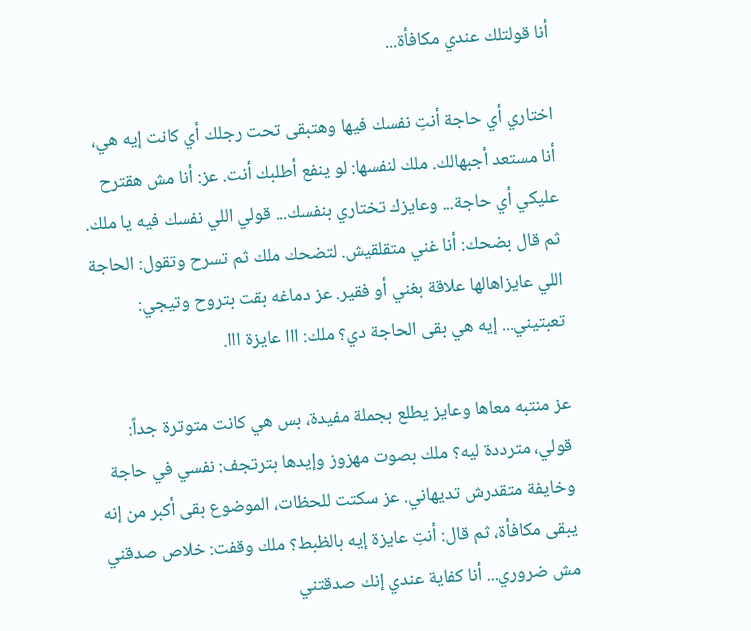أنا قولتلك عندي مكافأة...

اختاري أي حاجة أنتِ نفسك فيها وهتبقى تحت رجلك أي كانت إيه هي، أنا مستعد أجبهالك. ملك لنفسها: لو ينفع أطلبك أنت. عز: أنا مش هقترح عليكي أي حاجة... وعايزك تختاري بنفسك... قولي اللي نفسك فيه يا ملك. ثم قال بضحك: أنا غني متقلقيش. لتضحك ملك ثم تسرح وتقول: الحاجة اللي عايزاهالها علاقة بغني أو فقير. عز دماغه بقت بتروح وتيجي: تعبتيني... إيه هي بقى الحاجة دي؟ ملك: ااا عايزة ااا.

عز منتبه معاها وعايز يطلع بجملة مفيدة، بس هي كانت متوترة جداً: قولي، مترددة ليه؟ ملك بصوت مهزوز وإيدها بترتجف: نفسي في حاجة وخايفة متقدرش تديهاني. عز سكتت للحظات، الموضوع بقى أكبر من إنه يبقى مكافأة، ثم قال: أنتِ عايزة إيه بالظبط؟ ملك وقفت: خلاص صدقني مش ضروري... أنا كفاية عندي إنك صدقتني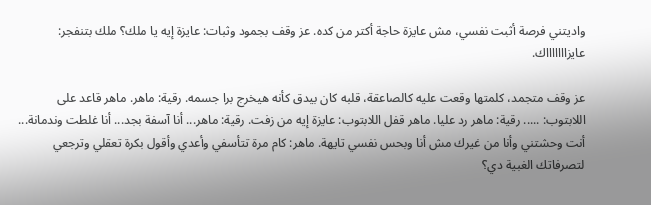واديتني فرصة أثبت نفسي، مش عايزة حاجة أكتر من كده. عز وقف بجمود وثبات: عايزة إيه يا ملك؟ ملك بتنفجر: عايزاااااااك.

عز وقف متجمد، كلمتها وقعت عليه كالصاعقة، قلبه كان بيدق كأنه هيخرج برا جسمه. رقية: ماهر. ماهر قاعد على اللابتوب: ..... رقية: ماهر رد عليا. ماهر قفل اللابتوب: عايزة إيه من زفت. رقية: ماهر... أنا آسفة بجد... أنا غلطت وندمانة... أنت وحشتني وأنا من غيرك مش أنا وبحس نفسي تايهة. ماهر: كام مرة تتأسفي وأعدي وأقول بكرة تعقلي وترجعي لتصرفاتك الغبية دي؟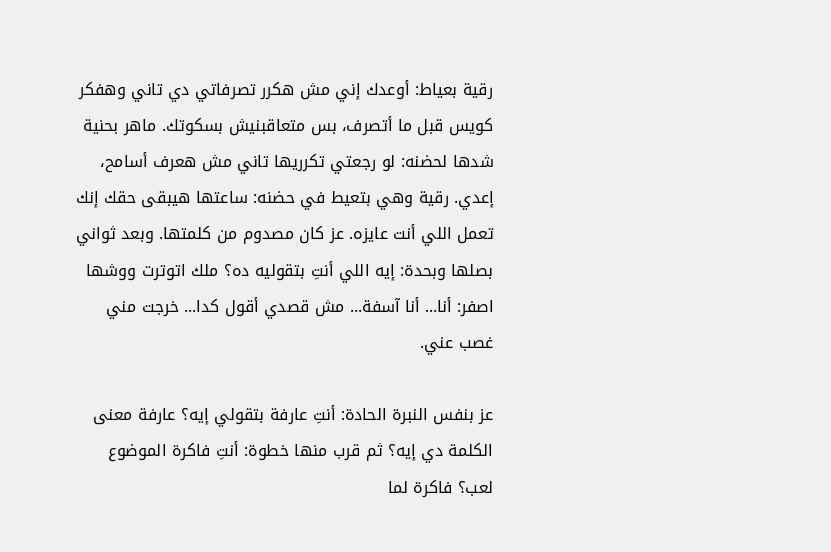رقية بعياط: أوعدك إني مش هكرر تصرفاتي دي تاني وهفكر كويس قبل ما أتصرف، بس متعاقبنيش بسكوتك. ماهر بحنية شدها لحضنه: لو رجعتي تكرريها تاني مش هعرف أسامح، إعدي. رقية وهي بتعيط في حضنه: ساعتها هيبقى حقك إنك تعمل اللي أنت عايزه. عز كان مصدوم من كلمتها. وبعد ثواني بصلها وبحدة: إيه اللي أنتِ بتقوليه ده؟ ملك اتوترت ووشها اصفر: أنا... أنا آسفة... مش قصدي أقول كدا... خرجت مني غصب عني.

عز بنفس النبرة الحادة: أنتِ عارفة بتقولي إيه؟ عارفة معنى الكلمة دي إيه؟ ثم قرب منها خطوة: أنتِ فاكرة الموضوع لعب؟ فاكرة لما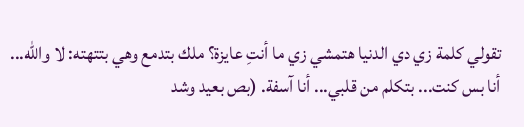تقولي كلمة زي دي الدنيا هتمشي زي ما أنتِ عايزة؟ ملك بتدمع وهي بتتهته: لا والله... أنا بس كنت... بتكلم من قلبي... أنا آسفة. (بص بعيد وشد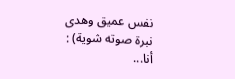نفس عميق وهدى نبرة صوته شوية) : أنا...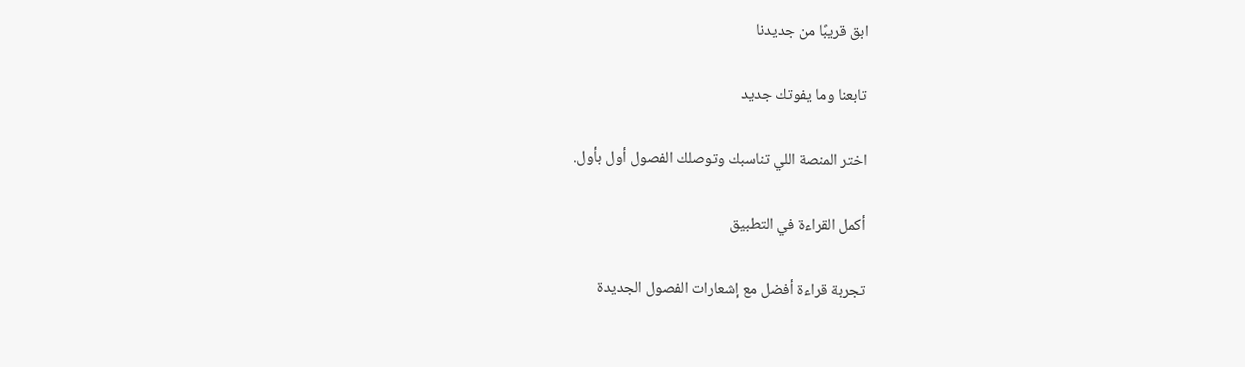ابق قريبًا من جديدنا

تابعنا وما يفوتك جديد

اختر المنصة اللي تناسبك وتوصلك الفصول أول بأول.

أكمل القراءة في التطبيق

تجربة قراءة أفضل مع إشعارات الفصول الجديدة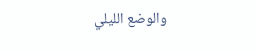والوضع الليلي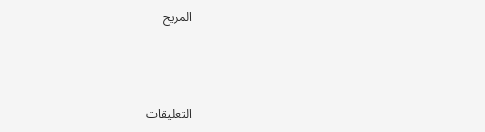المريح



التعليقات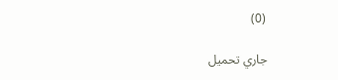(0)

جاري تحميل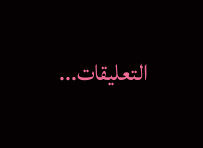التعليقات...